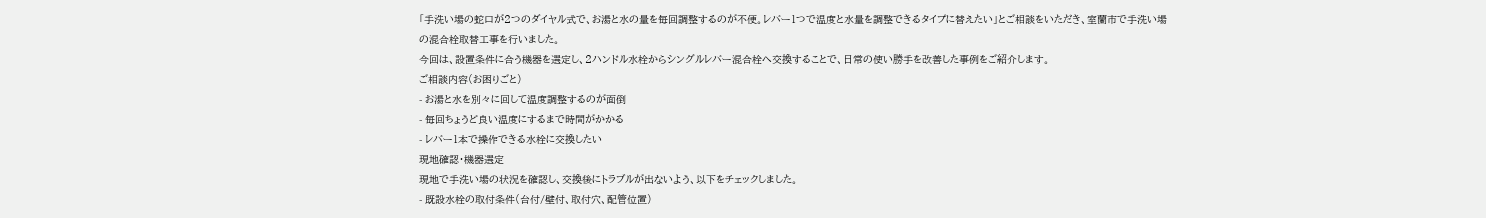「手洗い場の蛇口が2つのダイヤル式で、お湯と水の量を毎回調整するのが不便。レバー1つで温度と水量を調整できるタイプに替えたい」とご相談をいただき、室蘭市で手洗い場の混合栓取替工事を行いました。
今回は、設置条件に合う機器を選定し、2ハンドル水栓からシングルレバー混合栓へ交換することで、日常の使い勝手を改善した事例をご紹介します。
ご相談内容(お困りごと)
- お湯と水を別々に回して温度調整するのが面倒
- 毎回ちょうど良い温度にするまで時間がかかる
- レバー1本で操作できる水栓に交換したい
現地確認・機器選定
現地で手洗い場の状況を確認し、交換後にトラブルが出ないよう、以下をチェックしました。
- 既設水栓の取付条件(台付/壁付、取付穴、配管位置)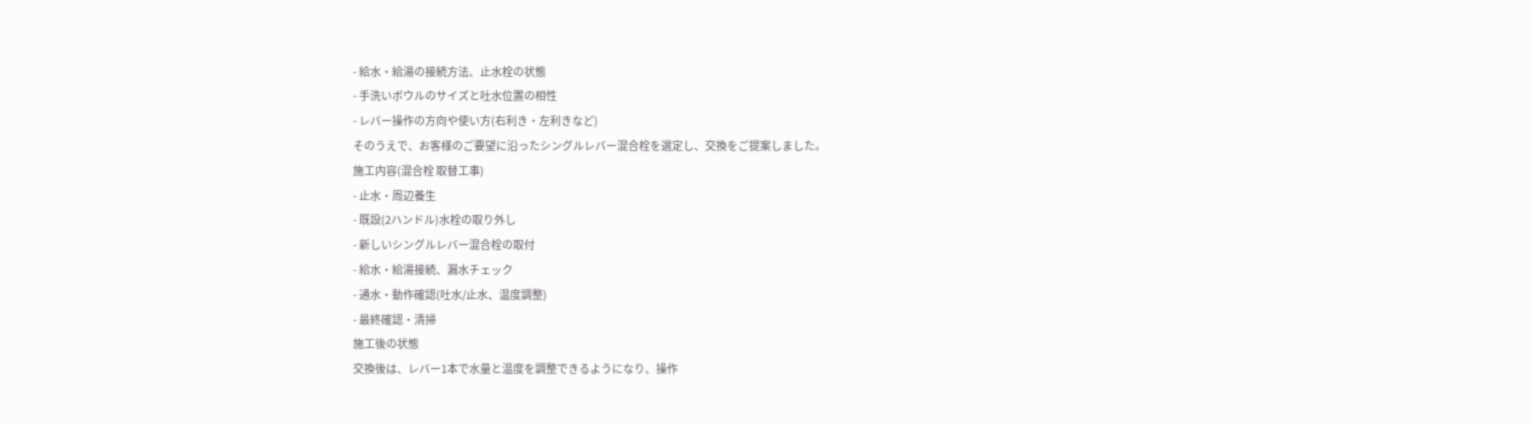- 給水・給湯の接続方法、止水栓の状態
- 手洗いボウルのサイズと吐水位置の相性
- レバー操作の方向や使い方(右利き・左利きなど)
そのうえで、お客様のご要望に沿ったシングルレバー混合栓を選定し、交換をご提案しました。
施工内容(混合栓 取替工事)
- 止水・周辺養生
- 既設(2ハンドル)水栓の取り外し
- 新しいシングルレバー混合栓の取付
- 給水・給湯接続、漏水チェック
- 通水・動作確認(吐水/止水、温度調整)
- 最終確認・清掃
施工後の状態
交換後は、レバー1本で水量と温度を調整できるようになり、操作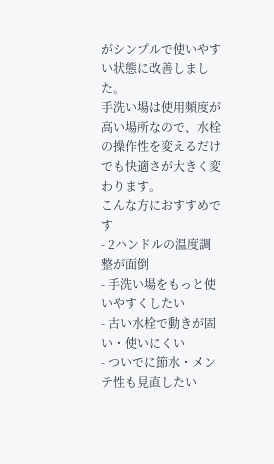がシンプルで使いやすい状態に改善しました。
手洗い場は使用頻度が高い場所なので、水栓の操作性を変えるだけでも快適さが大きく変わります。
こんな方におすすめです
- 2ハンドルの温度調整が面倒
- 手洗い場をもっと使いやすくしたい
- 古い水栓で動きが固い・使いにくい
- ついでに節水・メンテ性も見直したい